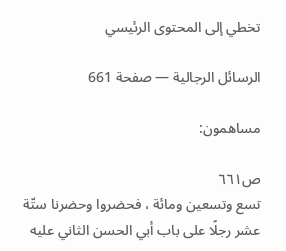تخطي إلى المحتوى الرئيسي

الرسائل الرجالية — صفحة 661

مساهمون:

ص٦٦١
تسع وتسعين ومائة ، فحضروا وحضرنا ستّة عشر رجلًا على باب أبي الحسن الثاني عليه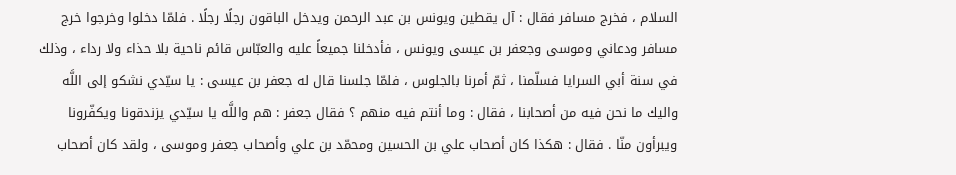السلام ، فخرج مسافر فقال : آل يقطين ويونس بن عبد الرحمن ويدخل الباقون رجلًا رجلًا . فلمّا دخلوا وخرجوا خرج مسافر ودعاني وموسى وجعفر بن عيسى ويونس ، فأدخلنا جميعاً عليه والعبّاس قائم ناحية بلا حذاء ولا رداء ، وذلك في سنة أبي السرايا فسلّمنا ، ثمّ أمرنا بالجلوس ، فلمّا جلسنا قال له جعفر بن عيسى : يا سيّدي نشكو إلى اللَّه واليك ما نحن فيه من أصحابنا ، فقال : وما أنتم فيه منهم ؟ فقال جعفر : هم واللَّه يا سيّدي يزندقونا ويكفّرونا ويبرأون منّا . فقال : هكذا كان أصحاب علي بن الحسين ومحمّد بن علي وأصحاب جعفر وموسى ، ولقد كان أصحاب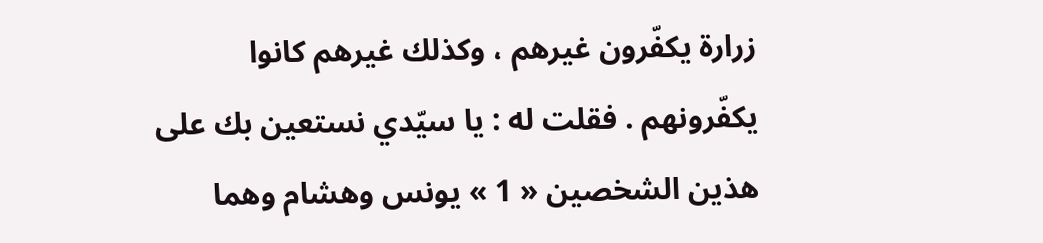زرارة يكفّرون غيرهم ، وكذلك غيرهم كانوا يكفّرونهم . فقلت له : يا سيّدي نستعين بك على هذين الشخصين « 1 » يونس وهشام وهما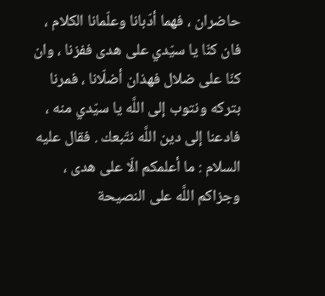حاضران ، فهما أدّبانا وعلّمانا الكلام ، فان كنّا يا سيّدي على هدى ففزنا ، وان كنّا على ضلال فهذان أضلّانا ، فمرنا بتركه ونتوب إلى اللَّه يا سيّدي منه ، فادعنا إلى دين اللَّه نتّبعك . فقال عليه السلام : ما أعلمكم الّا على هدى ، وجزاكم اللَّه على النصيحة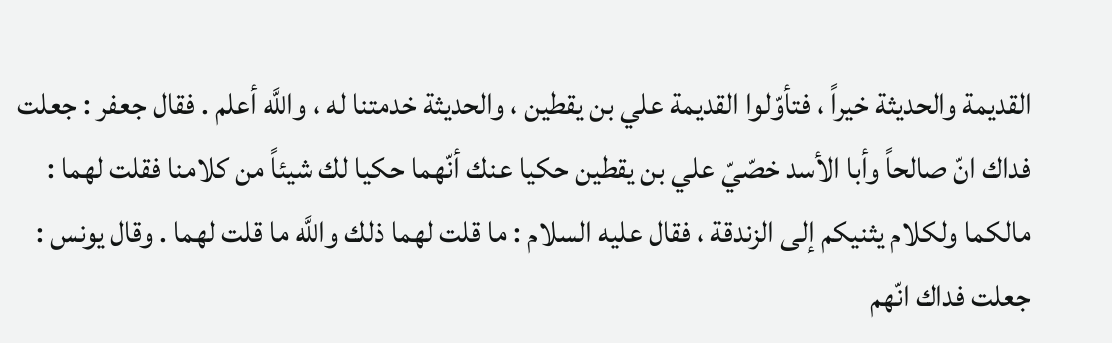القديمة والحديثة خيراً ، فتأوّلوا القديمة علي بن يقطين ، والحديثة خدمتنا له ، واللَّه أعلم . فقال جعفر : جعلت فداك انّ صالحاً وأبا الأسد خصّيّ علي بن يقطين حكيا عنك أنّهما حكيا لك شيئاً من كلامنا فقلت لهما : مالكما ولكلام يثنيكم إلى الزندقة ، فقال عليه السلام : ما قلت لهما ذلك واللَّه ما قلت لهما . وقال يونس : جعلت فداك انّهم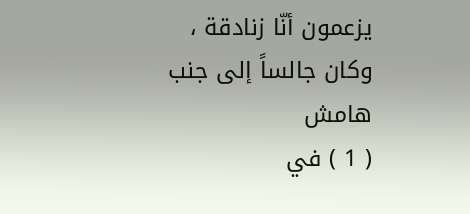يزعمون أنّا زنادقة ، وكان جالساً إلى جنب
هامش
( 1 ) في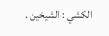الكشي : الشيخين .